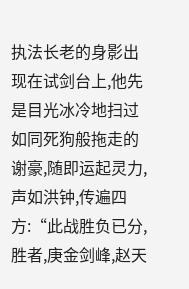执法长老的身影出现在试剑台上,他先是目光冰冷地扫过如同死狗般拖走的谢豪,随即运起灵力,声如洪钟,传遍四方:“此战胜负已分,胜者,庚金剑峰,赵天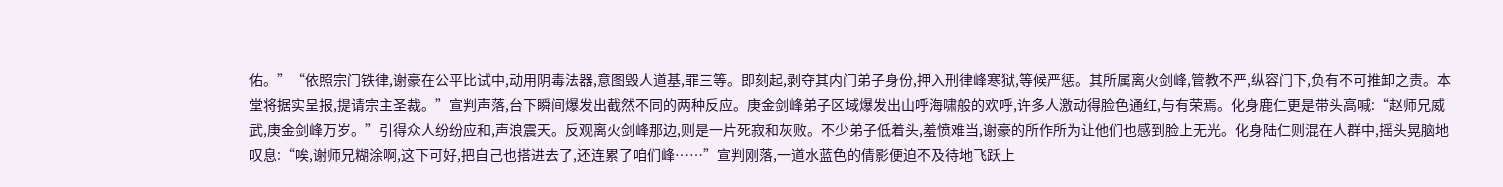佑。”“依照宗门铁律,谢豪在公平比试中,动用阴毒法器,意图毁人道基,罪三等。即刻起,剥夺其内门弟子身份,押入刑律峰寒狱,等候严惩。其所属离火剑峰,管教不严,纵容门下,负有不可推卸之责。本堂将据实呈报,提请宗主圣裁。”宣判声落,台下瞬间爆发出截然不同的两种反应。庚金剑峰弟子区域爆发出山呼海啸般的欢呼,许多人激动得脸色通红,与有荣焉。化身鹿仁更是带头高喊:“赵师兄威武,庚金剑峰万岁。”引得众人纷纷应和,声浪震天。反观离火剑峰那边,则是一片死寂和灰败。不少弟子低着头,羞愤难当,谢豪的所作所为让他们也感到脸上无光。化身陆仁则混在人群中,摇头晃脑地叹息:“唉,谢师兄糊涂啊,这下可好,把自己也搭进去了,还连累了咱们峰……”宣判刚落,一道水蓝色的倩影便迫不及待地飞跃上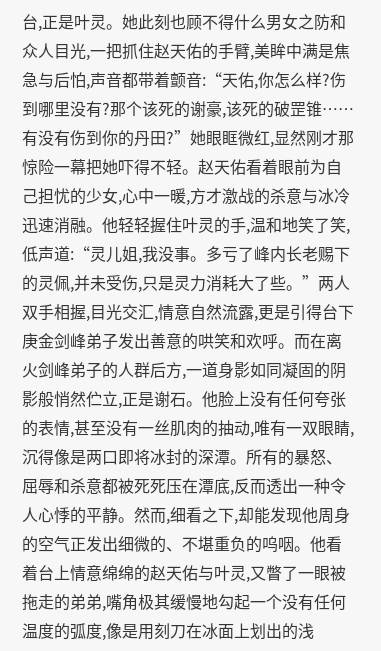台,正是叶灵。她此刻也顾不得什么男女之防和众人目光,一把抓住赵天佑的手臂,美眸中满是焦急与后怕,声音都带着颤音:“天佑,你怎么样?伤到哪里没有?那个该死的谢豪,该死的破罡锥……有没有伤到你的丹田?”她眼眶微红,显然刚才那惊险一幕把她吓得不轻。赵天佑看着眼前为自己担忧的少女,心中一暖,方才激战的杀意与冰冷迅速消融。他轻轻握住叶灵的手,温和地笑了笑,低声道:“灵儿姐,我没事。多亏了峰内长老赐下的灵佩,并未受伤,只是灵力消耗大了些。”两人双手相握,目光交汇,情意自然流露,更是引得台下庚金剑峰弟子发出善意的哄笑和欢呼。而在离火剑峰弟子的人群后方,一道身影如同凝固的阴影般悄然伫立,正是谢石。他脸上没有任何夸张的表情,甚至没有一丝肌肉的抽动,唯有一双眼睛,沉得像是两口即将冰封的深潭。所有的暴怒、屈辱和杀意都被死死压在潭底,反而透出一种令人心悸的平静。然而,细看之下,却能发现他周身的空气正发出细微的、不堪重负的呜咽。他看着台上情意绵绵的赵天佑与叶灵,又瞥了一眼被拖走的弟弟,嘴角极其缓慢地勾起一个没有任何温度的弧度,像是用刻刀在冰面上划出的浅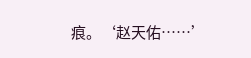痕。‘赵天佑……’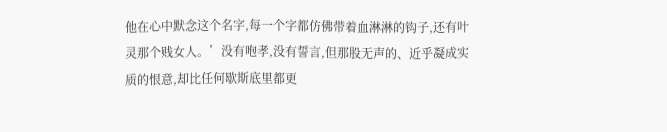他在心中默念这个名字,每一个字都仿佛带着血淋淋的钩子,还有叶灵那个贱女人。’没有咆孝,没有誓言,但那股无声的、近乎凝成实质的恨意,却比任何歇斯底里都更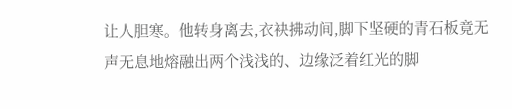让人胆寒。他转身离去,衣袂拂动间,脚下坚硬的青石板竟无声无息地熔融出两个浅浅的、边缘泛着红光的脚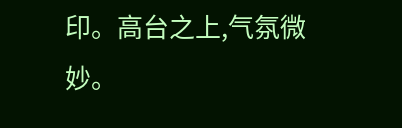印。高台之上,气氛微妙。